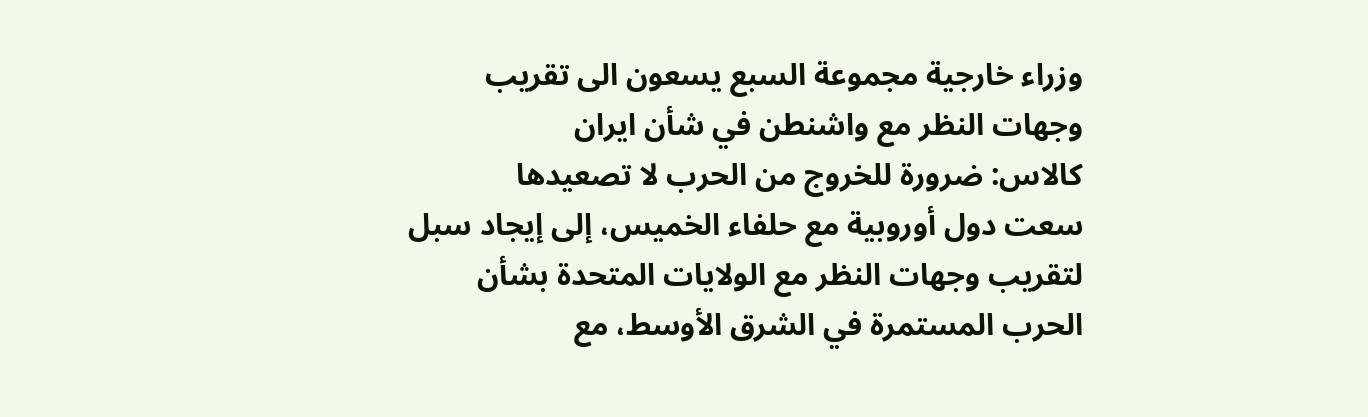وزراء خارجية مجموعة السبع يسعون الى تقريب وجهات النظر مع واشنطن في شأن ايران
كالاس: ضرورة للخروج من الحرب لا تصعيدها
سعت دول أوروبية مع حلفاء الخميس، إلى إيجاد سبل لتقريب وجهات النظر مع الولايات المتحدة بشأن الحرب المستمرة في الشرق الأوسط، مع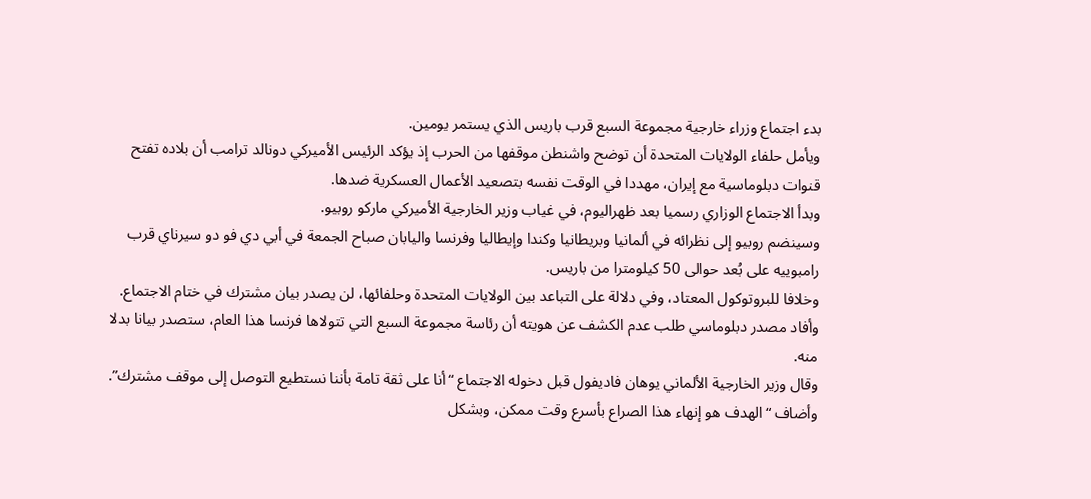بدء اجتماع وزراء خارجية مجموعة السبع قرب باريس الذي يستمر يومين.
ويأمل حلفاء الولايات المتحدة أن توضح واشنطن موقفها من الحرب إذ يؤكد الرئيس الأميركي دونالد ترامب أن بلاده تفتح قنوات دبلوماسية مع إيران، مهددا في الوقت نفسه بتصعيد الأعمال العسكرية ضدها.
وبدأ الاجتماع الوزاري رسميا بعد ظهراليوم، في غياب وزير الخارجية الأميركي ماركو روبيو.
وسينضم روبيو إلى نظرائه في ألمانيا وبريطانيا وكندا وإيطاليا وفرنسا واليابان صباح الجمعة في أبي دي فو دو سيرناي قرب رامبوييه على بُعد حوالى 50 كيلومترا من باريس.
وخلافا للبروتوكول المعتاد، وفي دلالة على التباعد بين الولايات المتحدة وحلفائها، لن يصدر بيان مشترك في ختام الاجتماع. وأفاد مصدر دبلوماسي طلب عدم الكشف عن هويته أن رئاسة مجموعة السبع التي تتولاها فرنسا هذا العام، ستصدر بيانا بدلا منه.
وقال وزير الخارجية الألماني يوهان فاديفول قبل دخوله الاجتماع “أنا على ثقة تامة بأننا نستطيع التوصل إلى موقف مشترك”. وأضاف “الهدف هو إنهاء هذا الصراع بأسرع وقت ممكن، وبشكل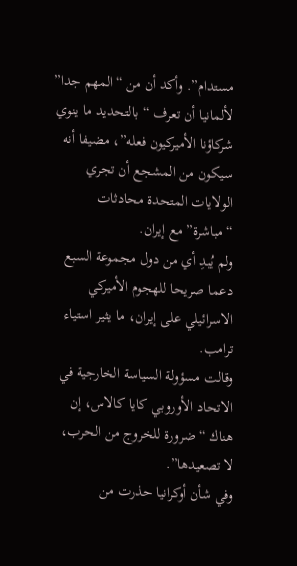مستدام”. وأكد أن من “المهم جدا” لألمانيا أن تعرف “بالتحديد ما ينوي شركاؤنا الأميركيون فعله”، مضيفا أنه سيكون من المشجع أن تجري الولايات المتحدة محادثات “مباشرة” مع إيران.
ولم يُبدِ أي من دول مجموعة السبع دعما صريحا للهجوم الأميركي الاسرائيلي على إيران، ما يثير استياء ترامب.
وقالت مسؤولة السياسة الخارجية في الاتحاد الأوروبي كايا كالاس، إن هناك “ضرورة للخروج من الحرب، لا تصعيدها”.
وفي شأن أوكرانيا حذرت من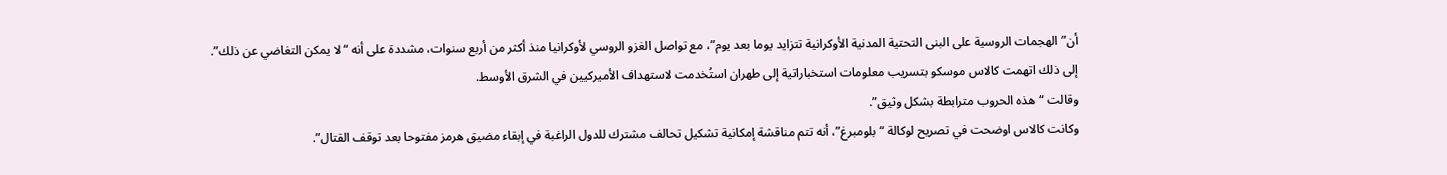أن”الهجمات الروسية على البنى التحتية المدنية الأوكرانية تتزايد يوما بعد يوم”، مع تواصل الغزو الروسي لأوكرانيا منذ أكثر من أربع سنوات، مشددة على أنه “لا يمكن التغاضي عن ذلك”.
إلى ذلك اتهمت كالاس موسكو بتسريب معلومات استخباراتية إلى طهران استُخدمت لاستهداف الأميركيين في الشرق الأوسط.
وقالت “هذه الحروب مترابطة بشكل وثيق”.
وكانت كالاس اوضحت في تصريح لوكالة “بلومبرغ”، أنه تتم مناقشة إمكانية تشكيل تحالف مشترك للدول الراغبة في إبقاء مضيق هرمز مفتوحا بعد توقف القتال”.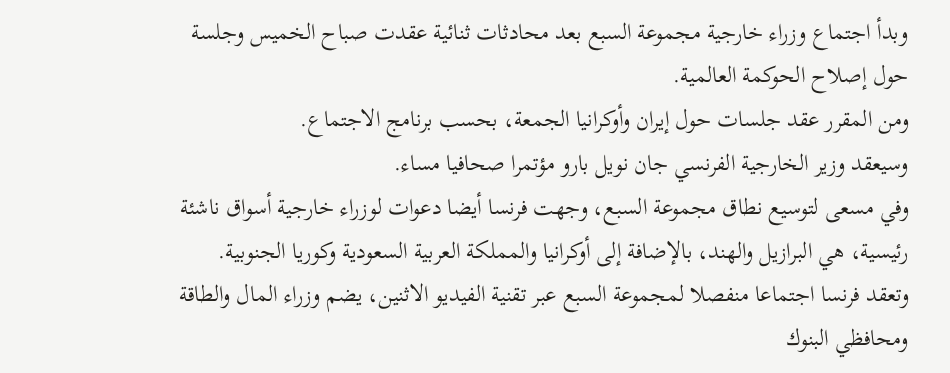وبدأ اجتماع وزراء خارجية مجموعة السبع بعد محادثات ثنائية عقدت صباح الخميس وجلسة حول إصلاح الحوكمة العالمية.
ومن المقرر عقد جلسات حول إيران وأوكرانيا الجمعة، بحسب برنامج الاجتماع.
وسيعقد وزير الخارجية الفرنسي جان نويل بارو مؤتمرا صحافيا مساء.
وفي مسعى لتوسيع نطاق مجموعة السبع، وجهت فرنسا أيضا دعوات لوزراء خارجية أسواق ناشئة رئيسية، هي البرازيل والهند، بالإضافة إلى أوكرانيا والمملكة العربية السعودية وكوريا الجنوبية.
وتعقد فرنسا اجتماعا منفصلا لمجموعة السبع عبر تقنية الفيديو الاثنين، يضم وزراء المال والطاقة ومحافظي البنوك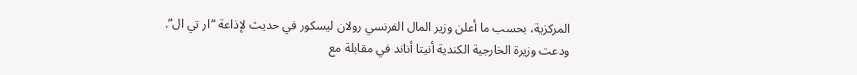المركزية، بحسب ما أعلن وزير المال الفرنسي رولان ليسكور في حديث لإذاعة “ار تي ال”.
ودعت وزيرة الخارجية الكندية أنيتا أناند في مقابلة مع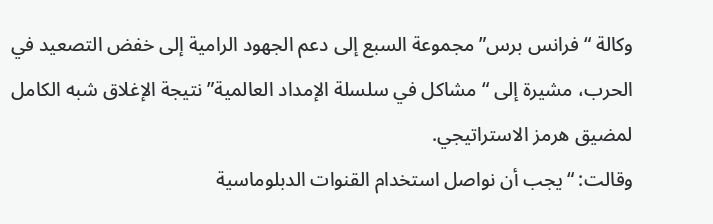وكالة “فرانس برس” مجموعة السبع إلى دعم الجهود الرامية إلى خفض التصعيد في الحرب، مشيرة إلى “مشاكل في سلسلة الإمداد العالمية” نتيجة الإغلاق شبه الكامل لمضيق هرمز الاستراتيجي.
وقالت: “يجب أن نواصل استخدام القنوات الدبلوماسية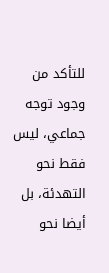للتأكد من وجود توجه جماعي، ليس فقط نحو التهدئة، بل أيضا نحو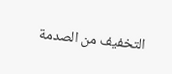التخفيف من الصدمة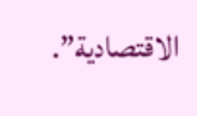الاقتصادية”.